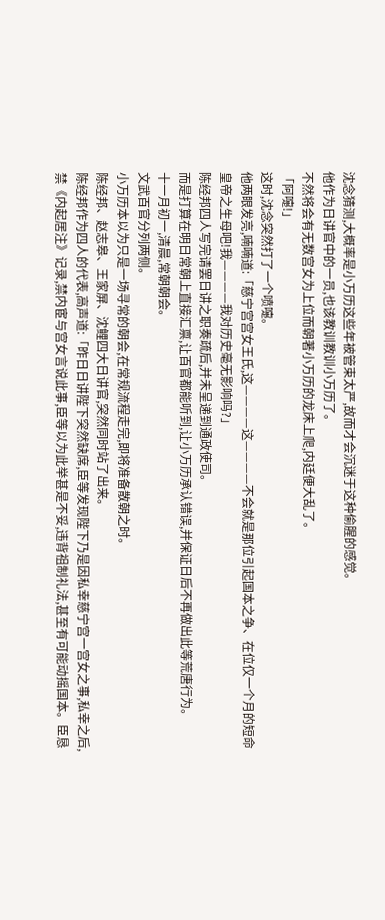沈念猜测,大概率是小万历这些年被管束太严,故而才会沉迷于这种偷腥的感觉。
他作为日讲官中的一员,也该教训教训小万历了。
不然将会有无数宫女为上位而朝著小万历的龙床上爬,内廷便大乱了。
「阿嚏!」
这时,沈念突然打了一个喷嚏。
他两眼发亮,喃喃道:「慈宁宫宫女王氏,这————这————不会就是那位引起国本之争、在位仅一个月的短命皇帝之生母吧!我————我对历史毫无影响吗?」
陈经邦四人写完请罢日讲之职奏疏后,并未呈递到通政使司。
而是打算在明日常朝上直接汇禀,让百官都能听到,让小万历承认错误,并保证日后不再做出此等荒唐行为。
十一月初一,清晨,常朝朝会。
文武百官分列两侧。
小万历本以为只是一场寻常的朝会,在常规流程走完,即将准备散朝之时。
陈经邦、赵志皋、王家屏、沈鲤四大日讲官,突然同时站了出来。
陈经邦作为四人的代表,高声道:「昨日日讲陛下突然缺席,臣等发现陛下乃是因私幸慈宁宫一宫女之事,私幸之后,禁《内起居注》记录,禁内宦与宫女言说此事,臣等以为此举甚是不妥,违背祖制礼法,甚至有可能动摇国本。臣恳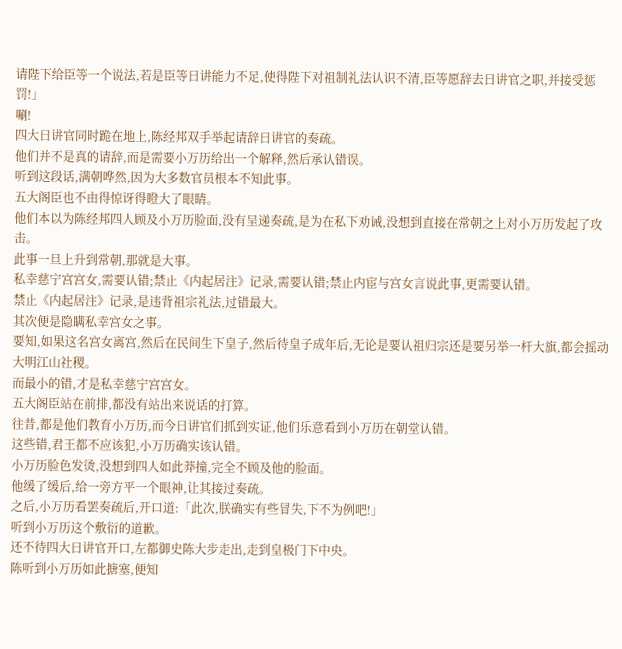请陛下给臣等一个说法,若是臣等日讲能力不足,使得陛下对祖制礼法认识不清,臣等愿辞去日讲官之职,并接受惩罚!」
唰!
四大日讲官同时跪在地上,陈经邦双手举起请辞日讲官的奏疏。
他们并不是真的请辞,而是需要小万历给出一个解释,然后承认错误。
听到这段话,满朝哗然,因为大多数官员根本不知此事。
五大阁臣也不由得惊讶得瞪大了眼睛。
他们本以为陈经邦四人顾及小万历脸面,没有呈递奏疏,是为在私下劝诫,没想到直接在常朝之上对小万历发起了攻击。
此事一旦上升到常朝,那就是大事。
私幸慈宁宫宫女,需要认错;禁止《内起居注》记录,需要认错;禁止内宦与宫女言说此事,更需要认错。
禁止《内起居注》记录,是违背祖宗礼法,过错最大。
其次便是隐瞒私幸宫女之事。
要知,如果这名宫女离宫,然后在民间生下皇子,然后待皇子成年后,无论是要认祖归宗还是要另举一杆大旗,都会摇动大明江山社稷。
而最小的错,才是私幸慈宁宫宫女。
五大阁臣站在前排,都没有站出来说话的打算。
往昔,都是他们教育小万历,而今日讲官们抓到实证,他们乐意看到小万历在朝堂认错。
这些错,君王都不应该犯,小万历确实该认错。
小万历脸色发烫,没想到四人如此莽撞,完全不顾及他的脸面。
他缓了缓后,给一旁方平一个眼神,让其接过奏疏。
之后,小万历看罢奏疏后,开口道:「此次,朕确实有些冒失,下不为例吧!」
听到小万历这个敷衍的道歉。
还不待四大日讲官开口,左都御史陈大步走出,走到皇极门下中央。
陈听到小万历如此搪塞,便知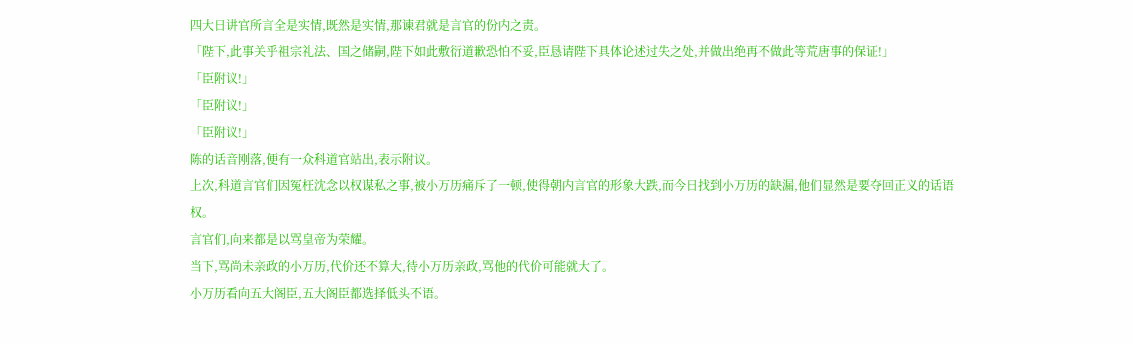四大日讲官所言全是实情,既然是实情,那谏君就是言官的份内之责。
「陛下,此事关乎祖宗礼法、国之储嗣,陛下如此敷衍道歉恐怕不妥,臣恳请陛下具体论述过失之处,并做出绝再不做此等荒唐事的保证!」
「臣附议!」
「臣附议!」
「臣附议!」
陈的话音刚落,便有一众科道官站出,表示附议。
上次,科道言官们因冤枉沈念以权谋私之事,被小万历痛斥了一顿,使得朝内言官的形象大跌,而今日找到小万历的缺漏,他们显然是要夺回正义的话语权。
言官们,向来都是以骂皇帝为荣耀。
当下,骂尚未亲政的小万历,代价还不算大,待小万历亲政,骂他的代价可能就大了。
小万历看向五大阁臣,五大阁臣都选择低头不语。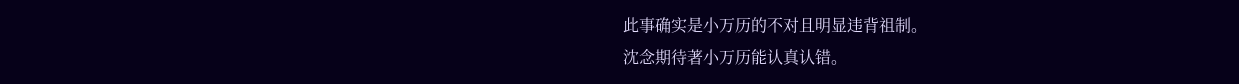此事确实是小万历的不对且明显违背祖制。
沈念期待著小万历能认真认错。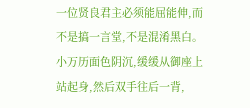一位贤良君主必须能屈能伸,而不是搞一言堂,不是混淆黑白。
小万历面色阴沉,缓缓从御座上站起身,然后双手往后一背,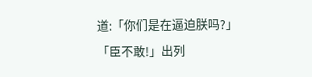道:「你们是在逼迫朕吗?」
「臣不敢!」出列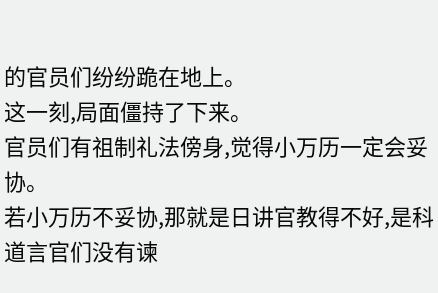的官员们纷纷跪在地上。
这一刻,局面僵持了下来。
官员们有祖制礼法傍身,觉得小万历一定会妥协。
若小万历不妥协,那就是日讲官教得不好,是科道言官们没有谏